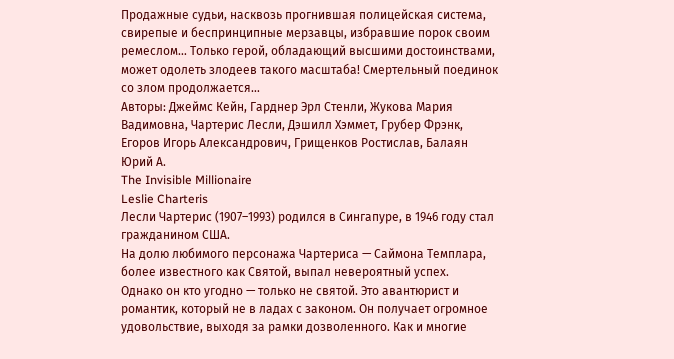Продажные судьи, насквозь прогнившая полицейская система, свирепые и беспринципные мерзавцы, избравшие порок своим ремеслом… Только герой, обладающий высшими достоинствами, может одолеть злодеев такого масштаба! Смертельный поединок со злом продолжается…
Авторы: Джеймс Кейн, Гарднер Эрл Стенли, Жукова Мария Вадимовна, Чартерис Лесли, Дэшилл Хэммет, Грубер Фрэнк, Егоров Игорь Александрович, Грищенков Ростислав, Балаян Юрий А.
The Invisible Millionaire
Leslie Charteris
Лесли Чартерис (1907–1993) родился в Сингапуре, в 1946 году стал гражданином США.
На долю любимого персонажа Чартериса — Саймона Темплара, более известного как Святой, выпал невероятный успех.
Однако он кто угодно — только не святой. Это авантюрист и романтик, который не в ладах с законом. Он получает огромное удовольствие, выходя за рамки дозволенного. Как и многие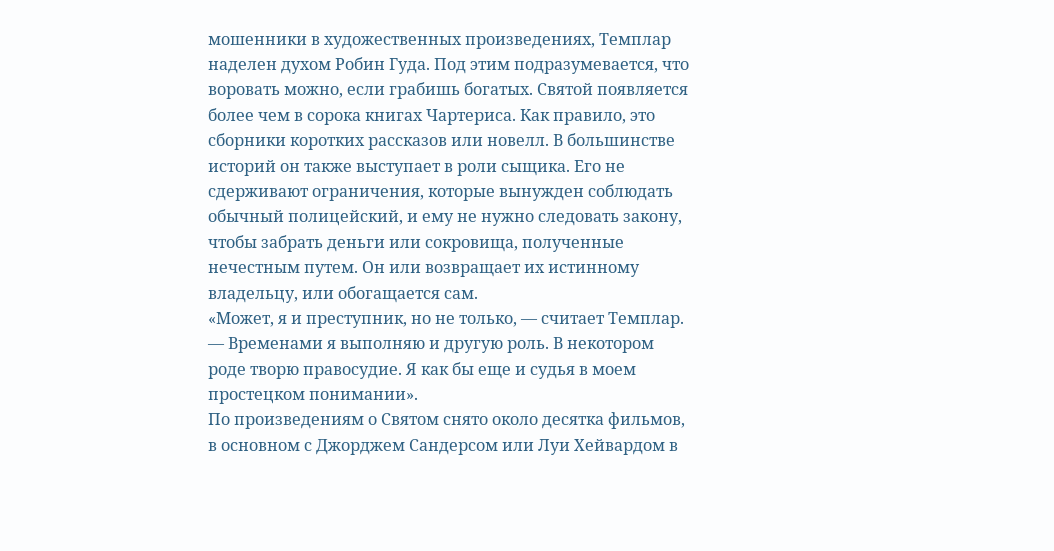мошенники в художественных произведениях, Темплар наделен духом Робин Гуда. Под этим подразумевается, что воровать можно, если грабишь богатых. Святой появляется более чем в сорока книгах Чартериса. Как правило, это сборники коротких рассказов или новелл. В большинстве историй он также выступает в роли сыщика. Его не сдерживают ограничения, которые вынужден соблюдать обычный полицейский, и ему не нужно следовать закону, чтобы забрать деньги или сокровища, полученные нечестным путем. Он или возвращает их истинному владельцу, или обогащается сам.
«Может, я и преступник, но не только, — считает Темплар. — Временами я выполняю и другую роль. В некотором роде творю правосудие. Я как бы еще и судья в моем простецком понимании».
По произведениям о Святом снято около десятка фильмов, в основном с Джорджем Сандерсом или Луи Хейвардом в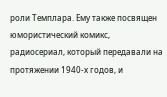роли Темплара. Ему также посвящен юмористический комикс, радиосериал, который передавали на протяжении 1940-х годов, и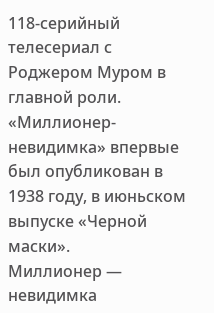118-серийный телесериал с Роджером Муром в главной роли.
«Миллионер-невидимка» впервые был опубликован в 1938 году, в июньском выпуске «Черной маски».
Миллионер — невидимка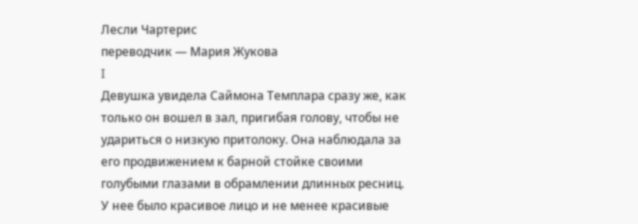Лесли Чартерис
переводчик — Мария Жукова
I
Девушка увидела Саймона Темплара сразу же, как только он вошел в зал, пригибая голову, чтобы не удариться о низкую притолоку. Она наблюдала за его продвижением к барной стойке своими голубыми глазами в обрамлении длинных ресниц. У нее было красивое лицо и не менее красивые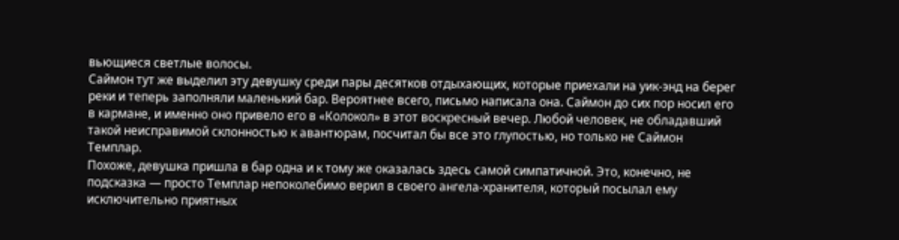вьющиеся светлые волосы.
Саймон тут же выделил эту девушку среди пары десятков отдыхающих, которые приехали на уик-энд на берег реки и теперь заполняли маленький бар. Вероятнее всего, письмо написала она. Саймон до сих пор носил его в кармане, и именно оно привело его в «Колокол» в этот воскресный вечер. Любой человек, не обладавший такой неисправимой склонностью к авантюрам, посчитал бы все это глупостью, но только не Саймон Темплар.
Похоже, девушка пришла в бар одна и к тому же оказалась здесь самой симпатичной. Это, конечно, не подсказка — просто Темплар непоколебимо верил в своего ангела-хранителя, который посылал ему исключительно приятных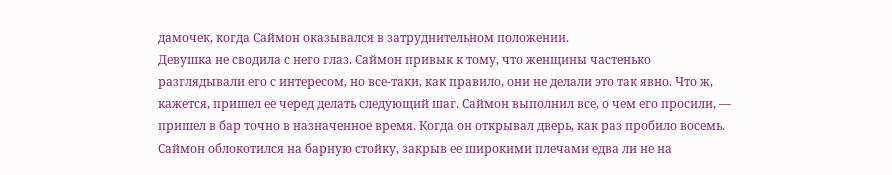дамочек, когда Саймон оказывался в затруднительном положении.
Девушка не сводила с него глаз. Саймон привык к тому, что женщины частенько разглядывали его с интересом, но все-таки, как правило, они не делали это так явно. Что ж, кажется, пришел ее черед делать следующий шаг. Саймон выполнил все, о чем его просили, — пришел в бар точно в назначенное время. Когда он открывал дверь, как раз пробило восемь.
Саймон облокотился на барную стойку, закрыв ее широкими плечами едва ли не на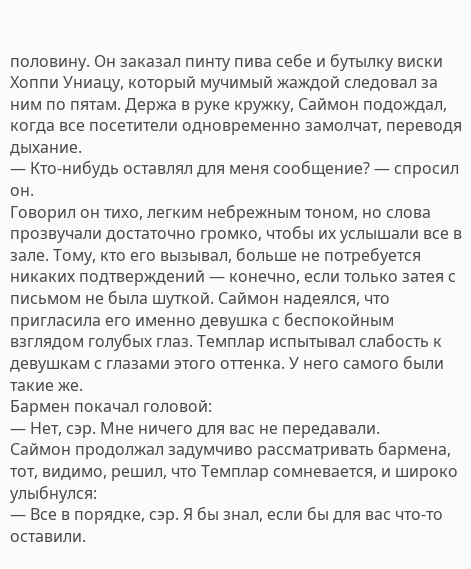половину. Он заказал пинту пива себе и бутылку виски Хоппи Униацу, который мучимый жаждой следовал за ним по пятам. Держа в руке кружку, Саймон подождал, когда все посетители одновременно замолчат, переводя дыхание.
— Кто-нибудь оставлял для меня сообщение? — спросил он.
Говорил он тихо, легким небрежным тоном, но слова прозвучали достаточно громко, чтобы их услышали все в зале. Тому, кто его вызывал, больше не потребуется никаких подтверждений — конечно, если только затея с письмом не была шуткой. Саймон надеялся, что пригласила его именно девушка с беспокойным взглядом голубых глаз. Темплар испытывал слабость к девушкам с глазами этого оттенка. У него самого были такие же.
Бармен покачал головой:
— Нет, сэр. Мне ничего для вас не передавали.
Саймон продолжал задумчиво рассматривать бармена, тот, видимо, решил, что Темплар сомневается, и широко улыбнулся:
— Все в порядке, сэр. Я бы знал, если бы для вас что-то оставили.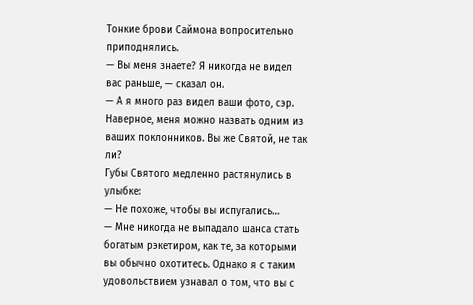Тонкие брови Саймона вопросительно приподнялись.
— Вы меня знаете? Я никогда не видел вас раньше, — сказал он.
— А я много раз видел ваши фото, сэр. Наверное, меня можно назвать одним из ваших поклонников. Вы же Святой, не так ли?
Губы Святого медленно растянулись в улыбке:
— Не похоже, чтобы вы испугались…
— Мне никогда не выпадало шанса стать богатым рэкетиром, как те, за которыми вы обычно охотитесь. Однако я с таким удовольствием узнавал о том, что вы с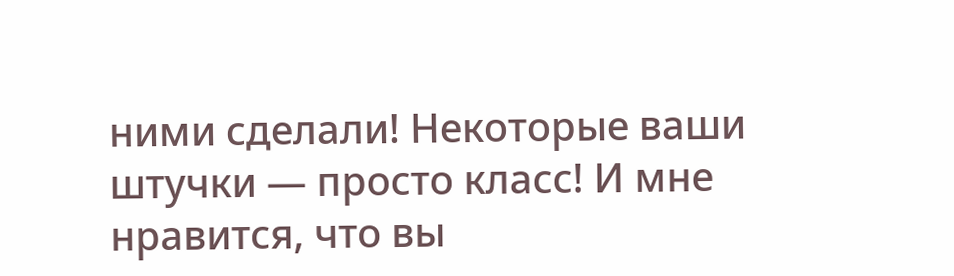ними сделали! Некоторые ваши штучки — просто класс! И мне нравится, что вы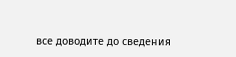все доводите до сведения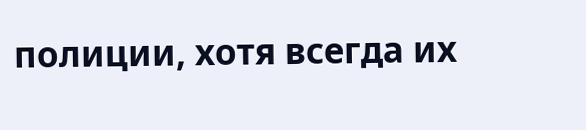полиции, хотя всегда их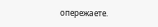опережаете.